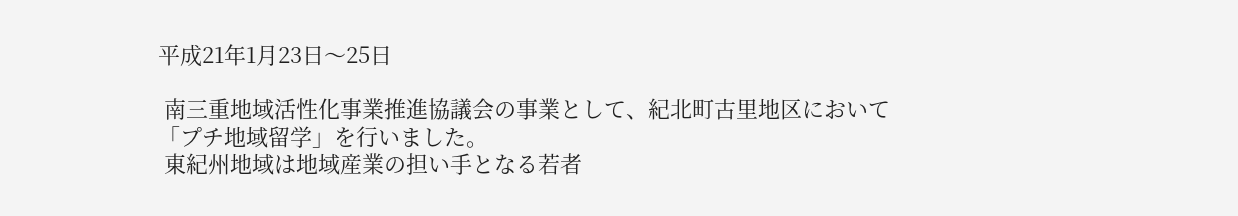平成21年1月23日〜25日

 南三重地域活性化事業推進協議会の事業として、紀北町古里地区において「プチ地域留学」を行いました。
 東紀州地域は地域産業の担い手となる若者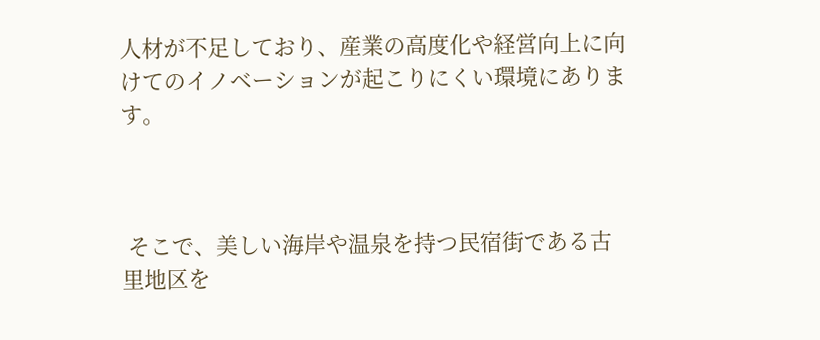人材が不足しており、産業の高度化や経営向上に向けてのイノベーションが起こりにくい環境にあります。



 そこで、美しい海岸や温泉を持つ民宿街である古里地区を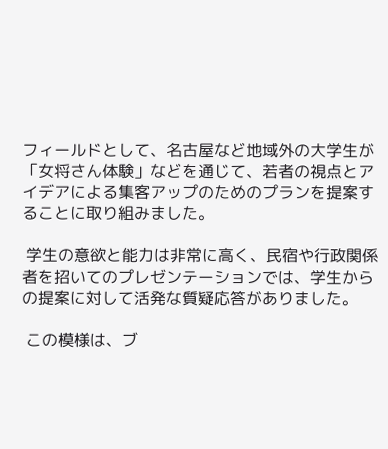フィールドとして、名古屋など地域外の大学生が「女将さん体験」などを通じて、若者の視点とアイデアによる集客アップのためのプランを提案することに取り組みました。

 学生の意欲と能力は非常に高く、民宿や行政関係者を招いてのプレゼンテーションでは、学生からの提案に対して活発な質疑応答がありました。

 この模様は、ブ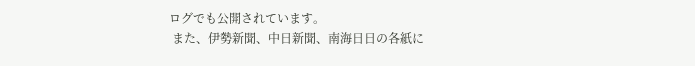ログでも公開されています。
 また、伊勢新聞、中日新聞、南海日日の各紙に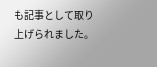も記事として取り上げられました。